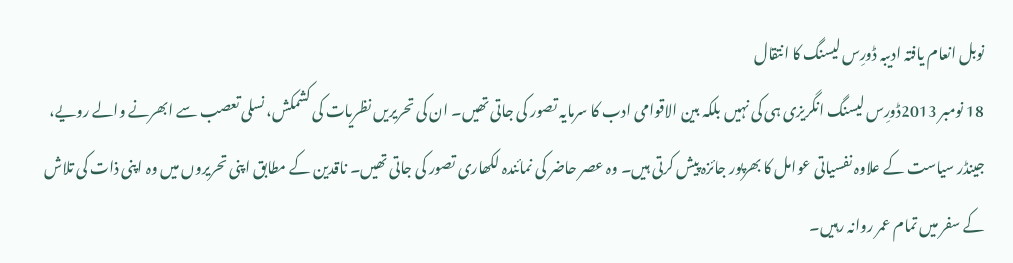نوبل انعام یافتہ ادیبہ ڈورِس لیسنگ کا انتقال
18 نومبر 2013ڈورِس لیسنگ انگریزی ہی کی نہیں بلکہ بین الاقوامی ادب کا سرمایہ تصور کی جاتی تھیں۔ ان کی تحریریں نظریات کی کشمکش، نسلی تعصب سے ابھرنے والے رویے، جینڈر سیاست کے علاوہ نفسیاتی عوامل کا بھرپور جائزہ پیش کرتی ہیں۔ وہ عصر حاضر کی نمائندہ لکھاری تصور کی جاتی تھیں۔ ناقدین کے مطابق اپنی تحریروں میں وہ اپنی ذات کی تلاش کے سفر میں تمام عمر روانہ رہیں۔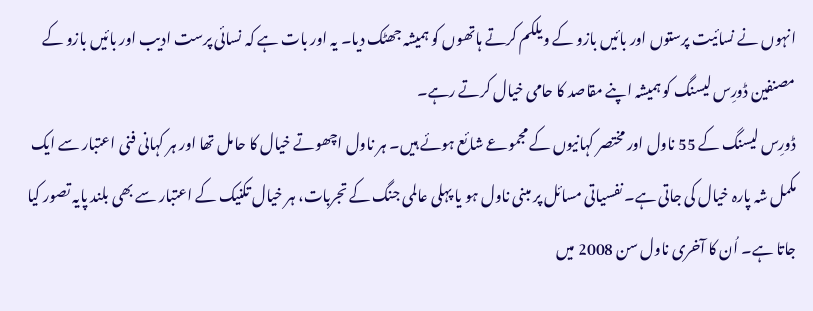انہوں نے نسائیت پرستوں اور بائیں بازو کے ویلکم کرتے ہاتھوں کو ہمیشہ جھٹک دیا۔ یہ اور بات ہے کہ نسائی پرست ادیب اور بائیں بازو کے مصنفین ڈورِس لیسنگ کو ہمیشہ اپنے مقاصد کا حامی خیال کرتے رہے۔
ڈورِس لیسنگ کے 55 ناول اور مختصر کہانیوں کے مجموعے شائع ہوئے ہیں۔ ہر ناول اچھوتے خیال کا حامل تھا اور ہر کہانی فنی اعتبار سے ایک مکمل شہ پارہ خیال کی جاتی ہے۔ نفسیاتی مسائل پر مبنی ناول ہو یا پہلی عالمی جنگ کے تجربات، ہر خیال تکنیک کے اعتبار سے بھی بلند پایہ تصور کیا جاتا ہے۔ اُن کا آخری ناول سن 2008 میں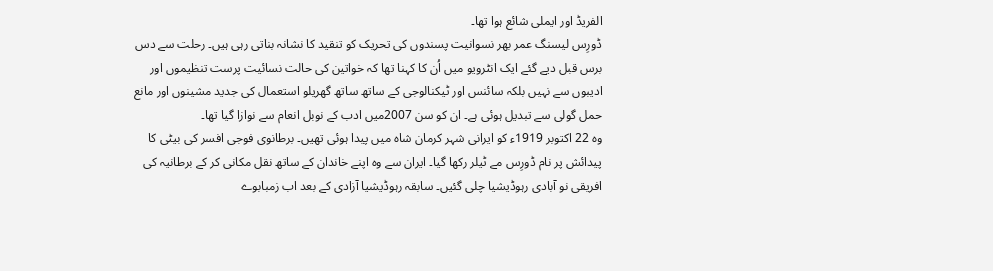الفریڈ اور ایملی شائع ہوا تھا۔
ڈورِس لیسنگ عمر بھر نسوانیت پسندوں کی تحریک کو تنقید کا نشانہ بناتی رہی ہیں۔ رحلت سے دس برس قبل دیے گئے ایک انٹرویو میں اُن کا کہنا تھا کہ خواتین کی حالت نسائیت پرست تنظیموں اور ادیبوں سے نہیں بلکہ سائنس اور ٹیکنالوجی کے ساتھ ساتھ گھریلو استعمال کی جدید مشینوں اور مانع حمل گولی سے تبدیل ہوئی ہے۔ ان کو سن 2007میں ادب کے نوبل انعام سے نوازا گیا تھا۔
وہ 22 اکتوبر 1919ء کو ایرانی شہر کرمان شاہ میں پیدا ہوئی تھیں۔ برطانوی فوجی افسر کی بیٹی کا پیدائش پر نام ڈورِس مے ٹیلر رکھا گیا۔ ایران سے وہ اپنے خاندان کے ساتھ نقل مکانی کر کے برطانیہ کی افریقی نو آبادی رہوڈیشیا چلی گئیں۔ سابقہ رہوڈیشیا آزادی کے بعد اب زمبابوے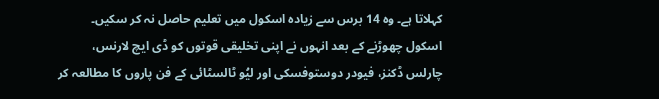کہلاتا ہے۔ وہ 14 برس سے زیادہ اسکول میں تعلیم حاصل نہ کر سکیں۔
اسکول چھوڑنے کے بعد انہوں نے اپنی تخلیقی قوتوں کو ڈی ایچ لارنس، چارلس ڈکنز، فیودر دوستوفسکی اور لیُو ٹالسٹائی کے فن پاروں کا مطالعہ کر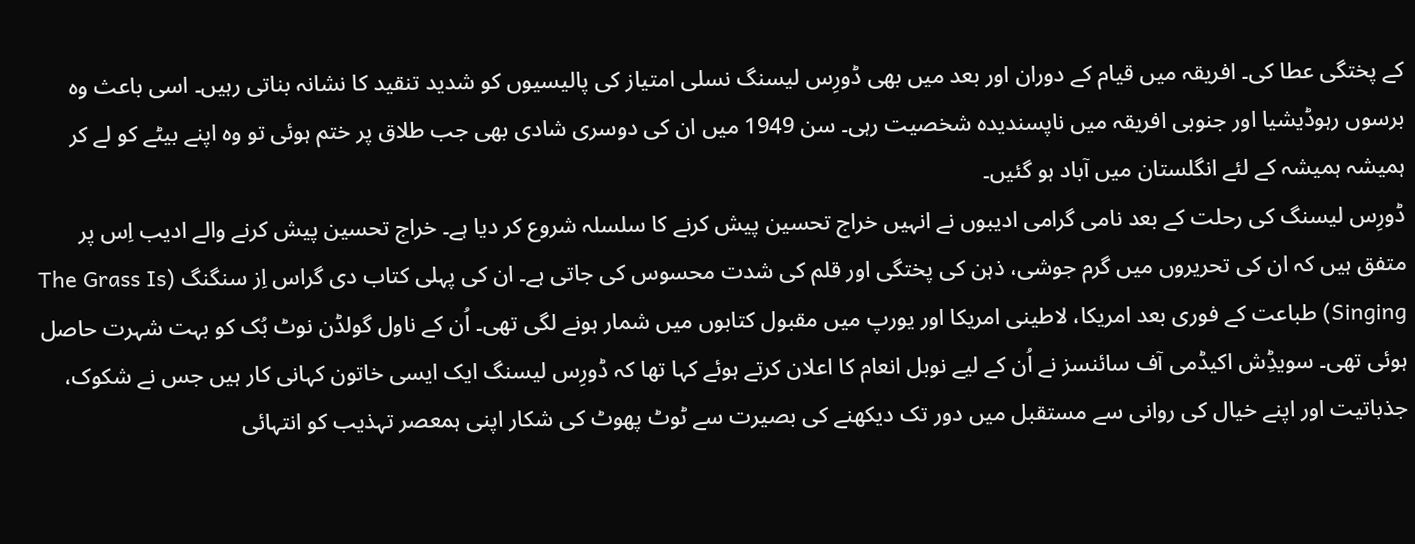کے پختگی عطا کی۔ افریقہ میں قیام کے دوران اور بعد میں بھی ڈورِس لیسنگ نسلی امتیاز کی پالیسیوں کو شدید تنقید کا نشانہ بناتی رہیں۔ اسی باعث وہ برسوں رہوڈیشیا اور جنوبی افریقہ میں ناپسندیدہ شخصیت رہی۔ سن 1949 میں ان کی دوسری شادی بھی جب طلاق پر ختم ہوئی تو وہ اپنے بیٹے کو لے کر ہمیشہ ہمیشہ کے لئے انگلستان میں آباد ہو گئیں۔
ڈورِس لیسنگ کی رحلت کے بعد نامی گرامی ادیبوں نے انہیں خراج تحسین پیش کرنے کا سلسلہ شروع کر دیا ہے۔ خراج تحسین پیش کرنے والے ادیب اِس پر متفق ہیں کہ ان کی تحریروں میں گرم جوشی، ذہن کی پختگی اور قلم کی شدت محسوس کی جاتی ہے۔ ان کی پہلی کتاب دی گراس اِز سنگنگ (The Grass Is Singing) طباعت کے فوری بعد امریکا، لاطینی امریکا اور یورپ میں مقبول کتابوں میں شمار ہونے لگی تھی۔ اُن کے ناول گولڈن نوٹ بُک کو بہت شہرت حاصل ہوئی تھی۔ سویڈِش اکیڈمی آف سائنسز نے اُن کے لیے نوبل انعام کا اعلان کرتے ہوئے کہا تھا کہ ڈورِس لیسنگ ایک ایسی خاتون کہانی کار ہیں جس نے شکوک، جذباتیت اور اپنے خیال کی روانی سے مستقبل میں دور تک دیکھنے کی بصیرت سے ٹوٹ پھوٹ کی شکار اپنی ہمعصر تہذیب کو انتہائی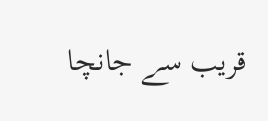قریب سے جانچا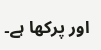اور پرکھا ہے۔